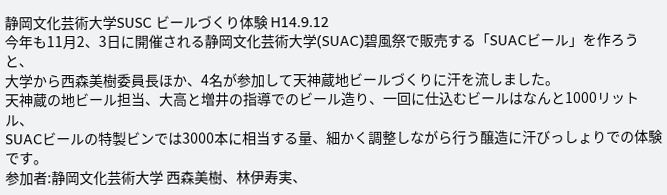静岡文化芸術大学SUSC ビールづくり体験 H14.9.12
今年も11月2、3日に開催される静岡文化芸術大学(SUAC)碧風祭で販売する「SUACビール」を作ろうと、
大学から西森美樹委員長ほか、4名が参加して天神蔵地ビールづくりに汗を流しました。
天神蔵の地ビール担当、大高と増井の指導でのビール造り、一回に仕込むビールはなんと1000リットル、
SUACビールの特製ビンでは3000本に相当する量、細かく調整しながら行う醸造に汗びっしょりでの体験です。
参加者:静岡文化芸術大学 西森美樹、林伊寿実、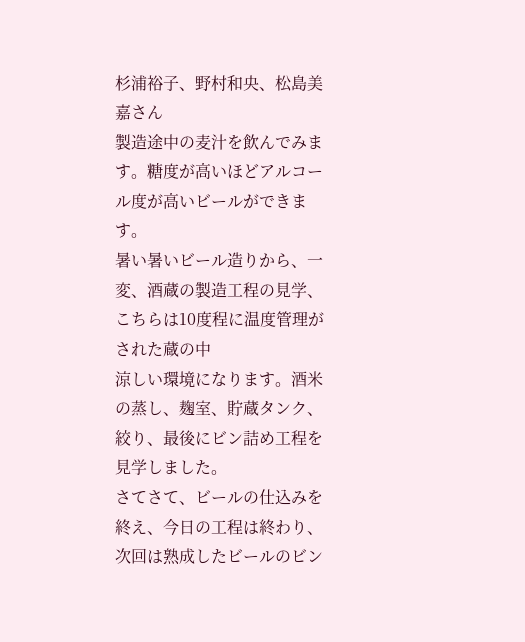杉浦裕子、野村和央、松島美嘉さん
製造途中の麦汁を飲んでみます。糖度が高いほどアルコール度が高いビールができます。
暑い暑いビール造りから、一変、酒蔵の製造工程の見学、こちらは10度程に温度管理がされた蔵の中
涼しい環境になります。酒米の蒸し、麹室、貯蔵タンク、絞り、最後にビン詰め工程を見学しました。
さてさて、ビールの仕込みを終え、今日の工程は終わり、次回は熟成したビールのビン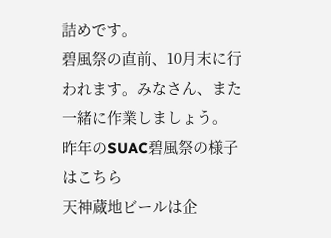詰めです。
碧風祭の直前、10月末に行われます。みなさん、また一緒に作業しましょう。
昨年のSUAC碧風祭の様子はこちら
天神蔵地ビールは企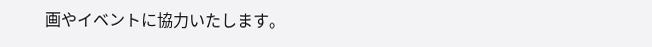画やイベントに協力いたします。